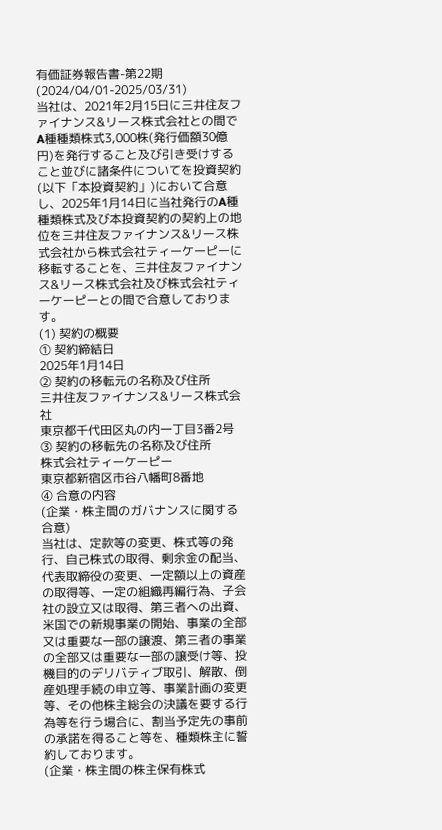有価証券報告書-第22期(2024/04/01-2025/03/31)
当社は、2021年2月15日に三井住友ファイナンス&リース株式会社との間でA種種類株式3,000株(発行価額30億円)を発行すること及び引き受けすること並びに諸条件についてを投資契約(以下「本投資契約」)において合意し、2025年1月14日に当社発行のA種種類株式及び本投資契約の契約上の地位を三井住友ファイナンス&リース株式会社から株式会社ティーケーピーに移転することを、三井住友ファイナンス&リース株式会社及び株式会社ティーケーピーとの間で合意しております。
(1) 契約の概要
① 契約締結日
2025年1月14日
② 契約の移転元の名称及び住所
三井住友ファイナンス&リース株式会社
東京都千代田区丸の内一丁目3番2号
③ 契約の移転先の名称及び住所
株式会社ティーケーピー
東京都新宿区市谷八幡町8番地
④ 合意の内容
(企業・株主間のガバナンスに関する合意)
当社は、定款等の変更、株式等の発行、自己株式の取得、剰余金の配当、代表取締役の変更、一定額以上の資産の取得等、一定の組織再編行為、子会社の設立又は取得、第三者への出資、米国での新規事業の開始、事業の全部又は重要な一部の譲渡、第三者の事業の全部又は重要な一部の譲受け等、投機目的のデリバティブ取引、解散、倒産処理手続の申立等、事業計画の変更等、その他株主総会の決議を要する行為等を行う場合に、割当予定先の事前の承諾を得ること等を、種類株主に誓約しております。
(企業・株主間の株主保有株式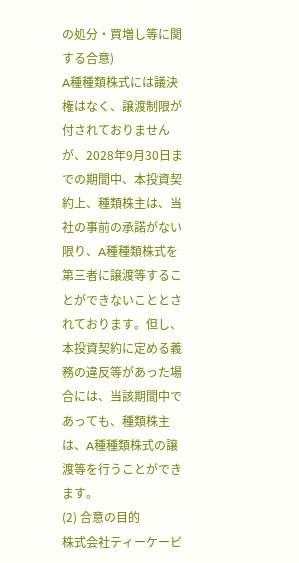の処分・買増し等に関する合意)
A種種類株式には議決権はなく、譲渡制限が付されておりませんが、2028年9月30日までの期間中、本投資契約上、種類株主は、当社の事前の承諾がない限り、A種種類株式を第三者に譲渡等することができないこととされております。但し、本投資契約に定める義務の違反等があった場合には、当該期間中であっても、種類株主は、A種種類株式の譲渡等を行うことができます。
(2) 合意の目的
株式会社ティーケーピ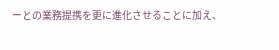ーとの業務提携を更に進化させることに加え、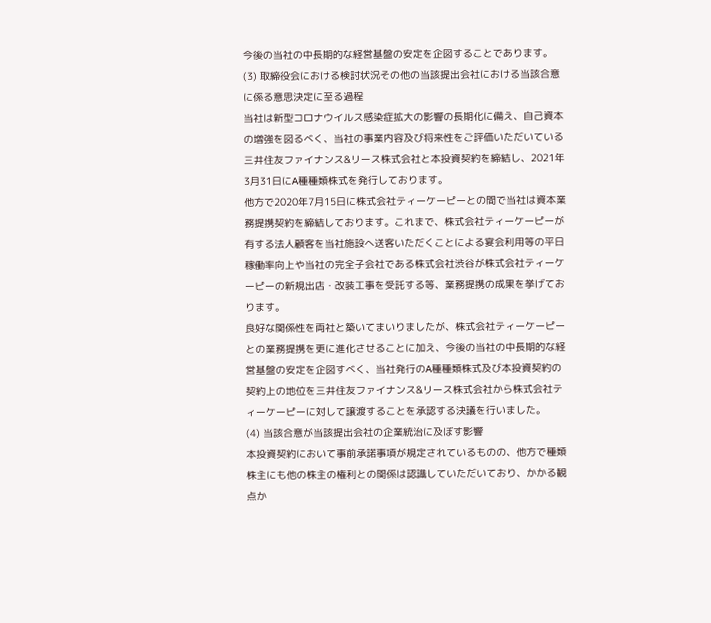今後の当社の中長期的な経営基盤の安定を企図することであります。
(3) 取締役会における検討状況その他の当該提出会社における当該合意に係る意思決定に至る過程
当社は新型コロナウイルス感染症拡大の影響の長期化に備え、自己資本の増強を図るべく、当社の事業内容及び将来性をご評価いただいている三井住友ファイナンス&リース株式会社と本投資契約を締結し、2021年3月31日にA種種類株式を発行しております。
他方で2020年7月15日に株式会社ティーケーピーとの間で当社は資本業務提携契約を締結しております。これまで、株式会社ティーケーピーが有する法人顧客を当社施設へ送客いただくことによる宴会利用等の平日稼働率向上や当社の完全子会社である株式会社渋谷が株式会社ティーケーピーの新規出店・改装工事を受託する等、業務提携の成果を挙げております。
良好な関係性を両社と築いてまいりましたが、株式会社ティーケーピーとの業務提携を更に進化させることに加え、今後の当社の中長期的な経営基盤の安定を企図すべく、当社発行のA種種類株式及び本投資契約の契約上の地位を三井住友ファイナンス&リース株式会社から株式会社ティーケーピーに対して譲渡することを承認する決議を行いました。
(4) 当該合意が当該提出会社の企業統治に及ぼす影響
本投資契約において事前承諾事項が規定されているものの、他方で種類株主にも他の株主の権利との関係は認識していただいており、かかる観点か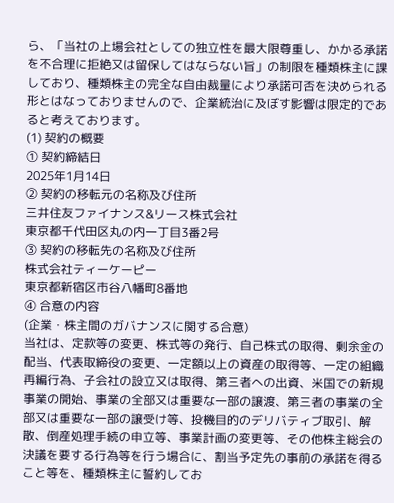ら、「当社の上場会社としての独立性を最大限尊重し、かかる承諾を不合理に拒絶又は留保してはならない旨」の制限を種類株主に課しており、種類株主の完全な自由裁量により承諾可否を決められる形とはなっておりませんので、企業統治に及ぼす影響は限定的であると考えております。
(1) 契約の概要
① 契約締結日
2025年1月14日
② 契約の移転元の名称及び住所
三井住友ファイナンス&リース株式会社
東京都千代田区丸の内一丁目3番2号
③ 契約の移転先の名称及び住所
株式会社ティーケーピー
東京都新宿区市谷八幡町8番地
④ 合意の内容
(企業・株主間のガバナンスに関する合意)
当社は、定款等の変更、株式等の発行、自己株式の取得、剰余金の配当、代表取締役の変更、一定額以上の資産の取得等、一定の組織再編行為、子会社の設立又は取得、第三者への出資、米国での新規事業の開始、事業の全部又は重要な一部の譲渡、第三者の事業の全部又は重要な一部の譲受け等、投機目的のデリバティブ取引、解散、倒産処理手続の申立等、事業計画の変更等、その他株主総会の決議を要する行為等を行う場合に、割当予定先の事前の承諾を得ること等を、種類株主に誓約してお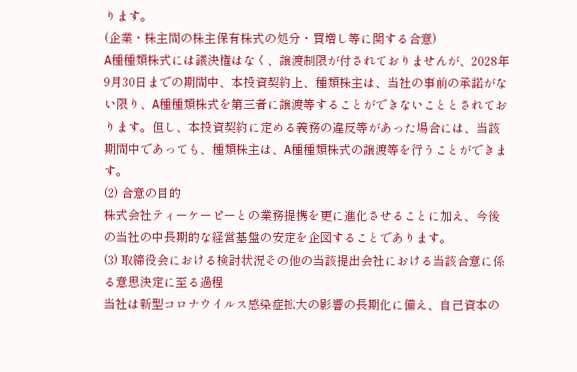ります。
(企業・株主間の株主保有株式の処分・買増し等に関する合意)
A種種類株式には議決権はなく、譲渡制限が付されておりませんが、2028年9月30日までの期間中、本投資契約上、種類株主は、当社の事前の承諾がない限り、A種種類株式を第三者に譲渡等することができないこととされております。但し、本投資契約に定める義務の違反等があった場合には、当該期間中であっても、種類株主は、A種種類株式の譲渡等を行うことができます。
(2) 合意の目的
株式会社ティーケーピーとの業務提携を更に進化させることに加え、今後の当社の中長期的な経営基盤の安定を企図することであります。
(3) 取締役会における検討状況その他の当該提出会社における当該合意に係る意思決定に至る過程
当社は新型コロナウイルス感染症拡大の影響の長期化に備え、自己資本の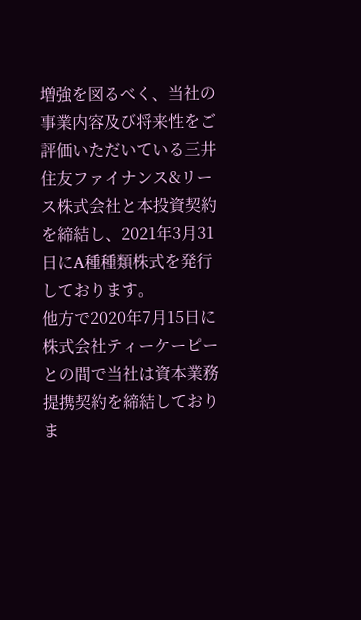増強を図るべく、当社の事業内容及び将来性をご評価いただいている三井住友ファイナンス&リース株式会社と本投資契約を締結し、2021年3月31日にA種種類株式を発行しております。
他方で2020年7月15日に株式会社ティーケーピーとの間で当社は資本業務提携契約を締結しておりま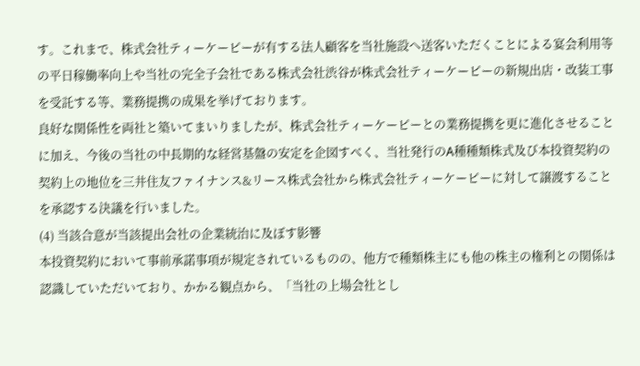す。これまで、株式会社ティーケーピーが有する法人顧客を当社施設へ送客いただくことによる宴会利用等の平日稼働率向上や当社の完全子会社である株式会社渋谷が株式会社ティーケーピーの新規出店・改装工事を受託する等、業務提携の成果を挙げております。
良好な関係性を両社と築いてまいりましたが、株式会社ティーケーピーとの業務提携を更に進化させることに加え、今後の当社の中長期的な経営基盤の安定を企図すべく、当社発行のA種種類株式及び本投資契約の契約上の地位を三井住友ファイナンス&リース株式会社から株式会社ティーケーピーに対して譲渡することを承認する決議を行いました。
(4) 当該合意が当該提出会社の企業統治に及ぼす影響
本投資契約において事前承諾事項が規定されているものの、他方で種類株主にも他の株主の権利との関係は認識していただいており、かかる観点から、「当社の上場会社とし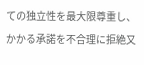ての独立性を最大限尊重し、かかる承諾を不合理に拒絶又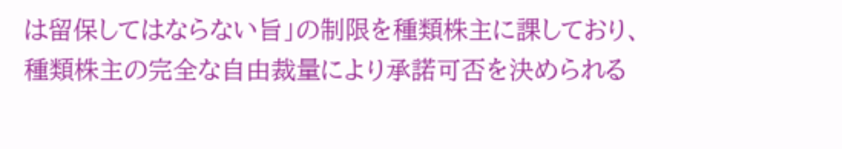は留保してはならない旨」の制限を種類株主に課しており、種類株主の完全な自由裁量により承諾可否を決められる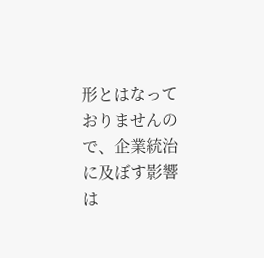形とはなっておりませんので、企業統治に及ぼす影響は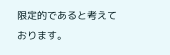限定的であると考えております。